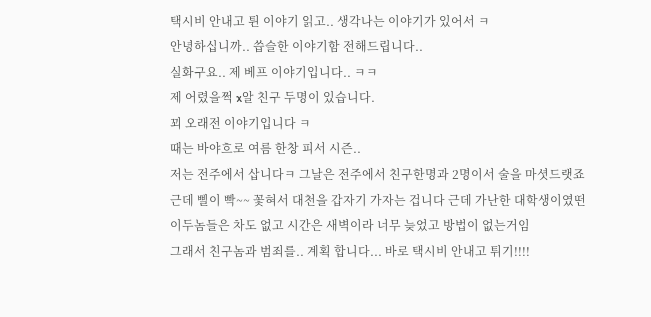택시비 안내고 튄 이야기 읽고.. 생각나는 이야기가 있어서 ㅋ
안녕하십니까.. 씁슬한 이야기함 전해드립니다..
실화구요.. 제 베프 이야기입니다.. ㅋㅋ
제 어렸을쩍 x알 친구 두명이 있습니다.
꾀 오래전 이야기입니다 ㅋ
때는 바야흐로 여름 한창 피서 시즌..
저는 전주에서 삽니다ㅋ 그날은 전주에서 친구한명과 2명이서 술을 마셧드랫죠
근데 삘이 빡~~ 꽃혀서 대천을 갑자기 가자는 겁니다 근데 가난한 대학생이였떤
이두놈들은 차도 없고 시간은 새벽이라 너무 늦었고 방법이 없는거임
그래서 친구놈과 범죄를.. 계획 합니다... 바로 택시비 안내고 튀기!!!!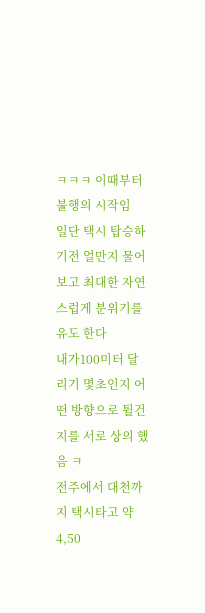ㅋㅋㅋ 이때부터 불행의 시작임
일단 택시 탑승하기전 얼만지 물어보고 최대한 자연스럽게 분위기를 유도 한다
내가100미터 달리기 몇초인지 어떤 방향으로 튈건지를 서로 상의 했음 ㅋ
전주에서 대천까지 택시타고 약 4,50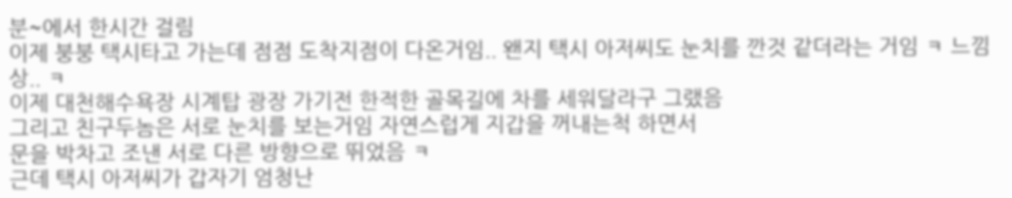분~에서 한시간 걸림
이제 붕붕 택시타고 가는데 점점 도착지점이 다온거임.. 왠지 택시 아저씨도 눈치를 깐것 같더라는 거임 ㅋ 느낌상.. ㅋ
이제 대천해수욕장 시계탑 광장 가기전 한적한 골목길에 차를 세워달라구 그랬음
그리고 친구두놈은 서로 눈치를 보는거임 자연스럽게 지갑을 꺼내는척 하면서
문을 박차고 조낸 서로 다른 방향으로 뛰었음 ㅋ
근데 택시 아저씨가 갑자기 엄청난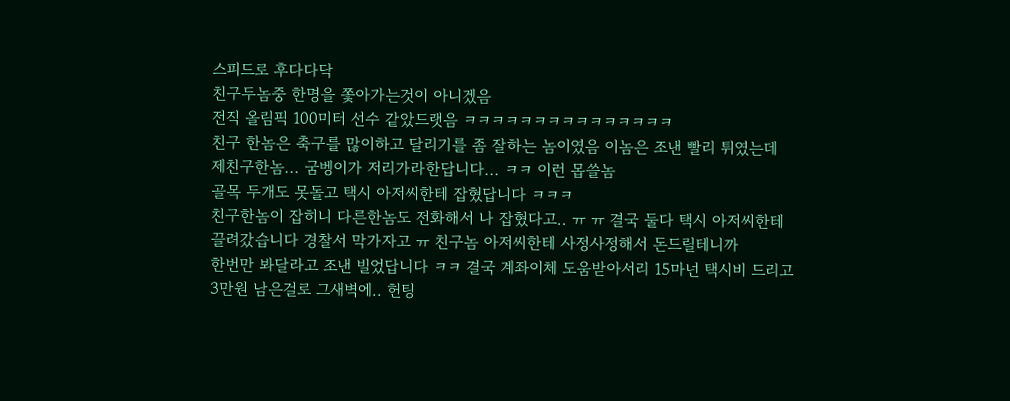스피드로 후다다닥
친구두놈중 한명을 쫓아가는것이 아니겠음
전직 올림픽 100미터 선수 같았드랫음 ㅋㅋㅋㅋㅋㅋㅋㅋㅋㅋㅋㅋㅋㅋㅋ
친구 한놈은 축구를 많이하고 달리기를 좀 잘하는 놈이였음 이놈은 조낸 빨리 튀였는데
제친구한놈... 굼벵이가 저리가라한답니다... ㅋㅋ 이런 몹쓸놈
골목 두개도 못돌고 택시 아저씨한테 잡혔답니다 ㅋㅋㅋ
친구한놈이 잡히니 다른한놈도 전화해서 나 잡혔다고.. ㅠ ㅠ 결국 둘다 택시 아저씨한테
끌려갔습니다 경찰서 막가자고 ㅠ 친구놈 아저씨한테 사정사정해서 돈드릴테니까
한번만 봐달라고 조낸 빌었답니다 ㅋㅋ 결국 계좌이체 도움받아서리 15마넌 택시비 드리고
3만원 남은걸로 그새벽에.. 헌팅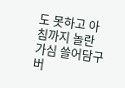도 못하고 아침까지 놀란 가심 쓸어담구
버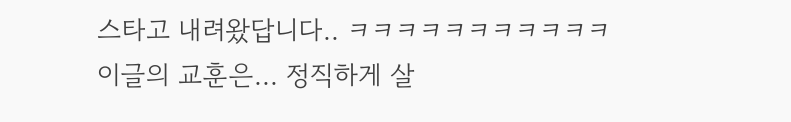스타고 내려왔답니다.. ㅋㅋㅋㅋㅋㅋㅋㅋㅋㅋㅋ
이글의 교훈은... 정직하게 살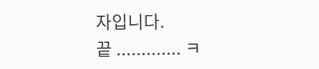자입니다.
끝 ............. ㅋ